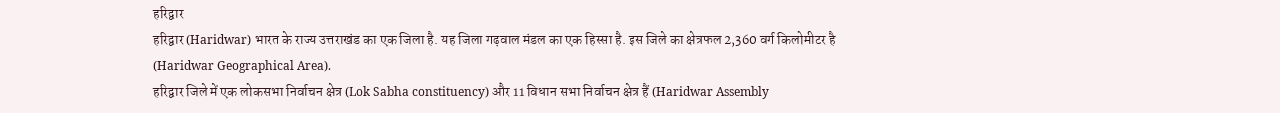हरिद्वार
हरिद्वार (Haridwar) भारत के राज्य उत्तराखंड का एक जिला है. यह जिला गढ़वाल मंडल का एक हिस्सा है. इस जिले का क्षेत्रफल 2,360 वर्ग किलोमीटर है (Haridwar Geographical Area).
हरिद्वार जिले में एक लोकसभा निर्वाचन क्षेत्र (Lok Sabha constituency) और 11 विधान सभा निर्वाचन क्षेत्र हैं (Haridwar Assembly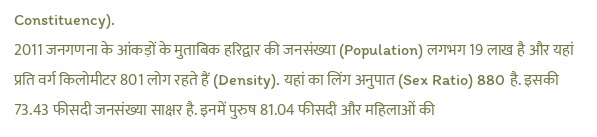Constituency).
2011 जनगणना के आंकड़ों के मुताबिक हरिद्वार की जनसंख्या (Population) लगभग 19 लाख है और यहां प्रति वर्ग किलोमीटर 801 लोग रहते हैं (Density). यहां का लिंग अनुपात (Sex Ratio) 880 है. इसकी 73.43 फीसदी जनसंख्या साक्षर है. इनमें पुरुष 81.04 फीसदी और महिलाओं की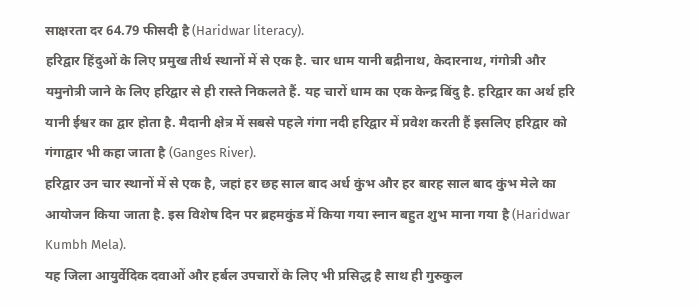साक्षरता दर 64.79 फीसदी है (Haridwar literacy).
हरिद्वार हिंदुओं के लिए प्रमुख तीर्थ स्थानों में से एक है. चार धाम यानी बद्रीनाथ, केदारनाथ, गंगोत्री और यमुनोत्री जाने के लिए हरिद्वार से ही रास्ते निकलते हैं. यह चारों धाम का एक केन्द्र बिंदु है. हरिद्वार का अर्थ हरि यानी ईश्वर का द्वार होता है. मैदानी क्षेत्र में सबसे पहले गंगा नदी हरिद्वार में प्रवेश करती हैं इसलिए हरिद्वार को गंगाद्वार भी कहा जाता है (Ganges River).
हरिद्वार उन चार स्थानों में से एक है, जहां हर छह साल बाद अर्ध कुंभ और हर बारह साल बाद कुंभ मेले का आयोजन किया जाता है. इस विशेष दिन पर ब्रहमकुंड में किया गया स्नान बहुत शुभ माना गया है (Haridwar Kumbh Mela).
यह जिला आयुर्वेदिक दवाओं और हर्बल उपचारों के लिए भी प्रसिद्ध है साथ ही गुरुकुल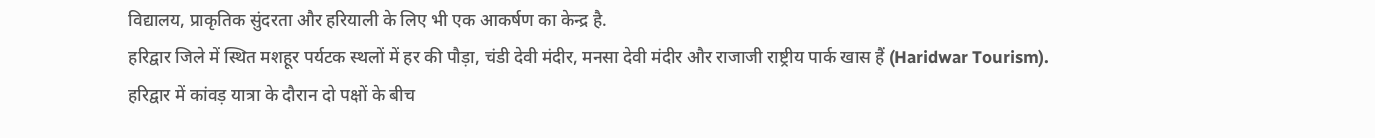विद्यालय, प्राकृतिक सुंदरता और हरियाली के लिए भी एक आकर्षण का केन्द्र है.
हरिद्वार जिले में स्थित मशहूर पर्यटक स्थलों में हर की पौड़ा, चंडी देवी मंदीर, मनसा देवी मंदीर और राजाजी राष्ट्रीय पार्क खास हैं (Haridwar Tourism).
हरिद्वार में कांवड़ यात्रा के दौरान दो पक्षों के बीच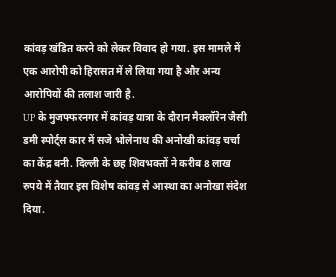कांवड़ खंडित करने को लेकर विवाद हो गया. इस मामले में एक आरोपी को हिरासत में ले लिया गया है और अन्य आरोपियों की तलाश जारी है.
UP के मुजफ्फरनगर में कांवड़ यात्रा के दौरान मैक्लॉरेन जैसी डमी स्पोर्ट्स कार में सजे भोलेनाथ की अनोखी कांवड़ चर्चा का केंद्र बनी. दिल्ली के छह शिवभक्तों ने करीब 8 लाख रुपये में तैयार इस विशेष कांवड़ से आस्था का अनोखा संदेश दिया.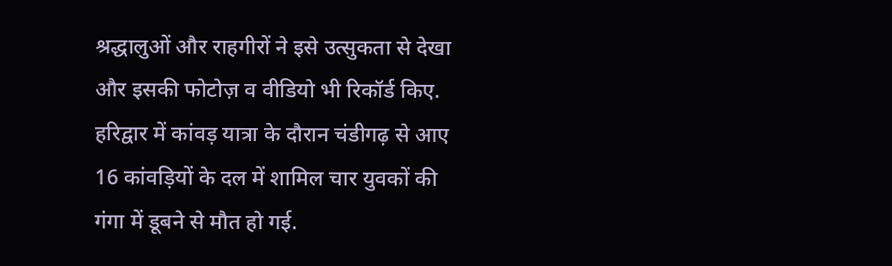श्रद्धालुओं और राहगीरों ने इसे उत्सुकता से देखा और इसकी फोटोज़ व वीडियो भी रिकॉर्ड किए.
हरिद्वार में कांवड़ यात्रा के दौरान चंडीगढ़ से आए 16 कांवड़ियों के दल में शामिल चार युवकों की गंगा में डूबने से मौत हो गई.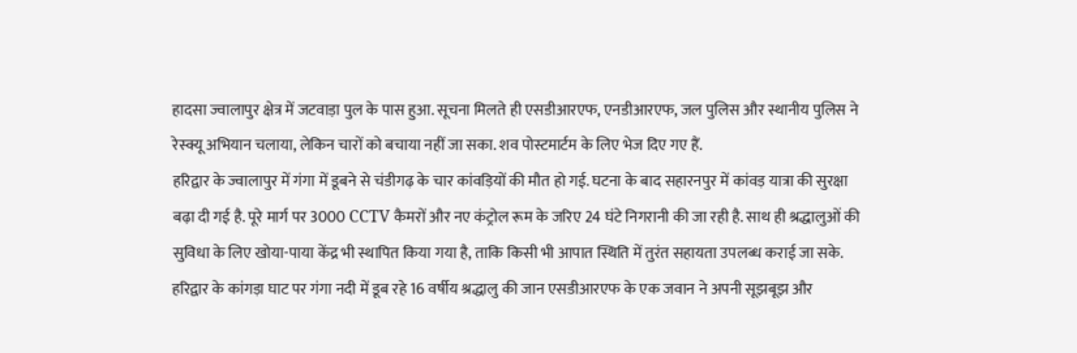हादसा ज्वालापुर क्षेत्र में जटवाड़ा पुल के पास हुआ. सूचना मिलते ही एसडीआरएफ, एनडीआरएफ, जल पुलिस और स्थानीय पुलिस ने रेस्क्यू अभियान चलाया, लेकिन चारों को बचाया नहीं जा सका. शव पोस्टमार्टम के लिए भेज दिए गए हैं.
हरिद्वार के ज्वालापुर में गंगा में डूबने से चंडीगढ़ के चार कांवड़ियों की मौत हो गई. घटना के बाद सहारनपुर में कांवड़ यात्रा की सुरक्षा बढ़ा दी गई है. पूरे मार्ग पर 3000 CCTV कैमरों और नए कंट्रोल रूम के जरिए 24 घंटे निगरानी की जा रही है. साथ ही श्रद्धालुओं की सुविधा के लिए खोया-पाया केंद्र भी स्थापित किया गया है, ताकि किसी भी आपात स्थिति में तुरंत सहायता उपलब्ध कराई जा सके.
हरिद्वार के कांगड़ा घाट पर गंगा नदी में डूब रहे 16 वर्षीय श्रद्धालु की जान एसडीआरएफ के एक जवान ने अपनी सूझबूझ और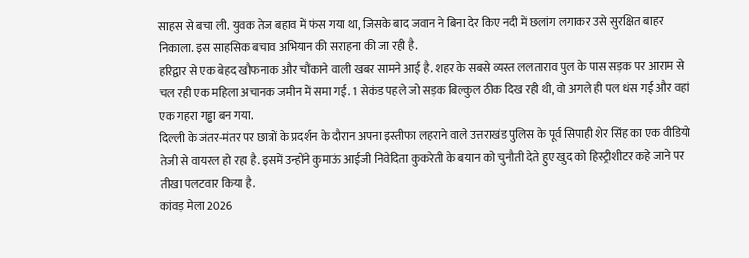साहस से बचा ली. युवक तेज बहाव में फंस गया था, जिसके बाद जवान ने बिना देर किए नदी में छलांग लगाकर उसे सुरक्षित बाहर निकाला. इस साहसिक बचाव अभियान की सराहना की जा रही है.
हरिद्वार से एक बेहद खौफनाक और चौंकाने वाली खबर सामने आई है. शहर के सबसे व्यस्त ललताराव पुल के पास सड़क पर आराम से चल रही एक महिला अचानक जमीन में समा गई. 1 सेकंड पहले जो सड़क बिल्कुल ठीक दिख रही थी, वो अगले ही पल धंस गई और वहां एक गहरा गड्ढा बन गया.
दिल्ली के जंतर-मंतर पर छात्रों के प्रदर्शन के दौरान अपना इस्तीफा लहराने वाले उत्तराखंड पुलिस के पूर्व सिपाही शेर सिंह का एक वीडियो तेजी से वायरल हो रहा है. इसमें उन्होंने कुमाऊं आईजी निवेदिता कुकरेती के बयान को चुनौती देते हुए खुद को हिस्ट्रीशीटर कहे जाने पर तीखा पलटवार किया है.
कांवड़ मेला 2026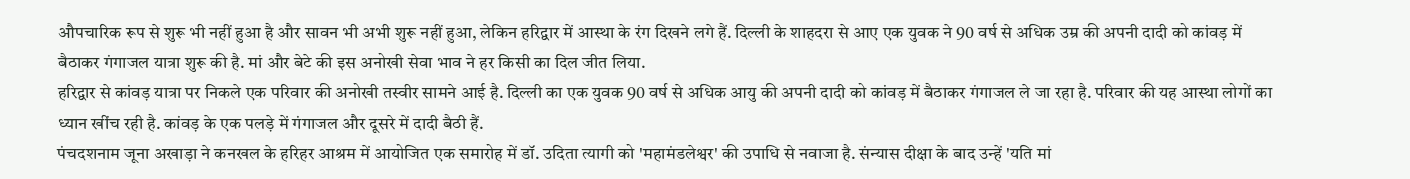औपचारिक रूप से शुरू भी नहीं हुआ है और सावन भी अभी शुरू नहीं हुआ, लेकिन हरिद्वार में आस्था के रंग दिखने लगे हैं. दिल्ली के शाहदरा से आए एक युवक ने 90 वर्ष से अधिक उम्र की अपनी दादी को कांवड़ में बैठाकर गंगाजल यात्रा शुरू की है. मां और बेटे की इस अनोखी सेवा भाव ने हर किसी का दिल जीत लिया.
हरिद्वार से कांवड़ यात्रा पर निकले एक परिवार की अनोखी तस्वीर सामने आई है. दिल्ली का एक युवक 90 वर्ष से अधिक आयु की अपनी दादी को कांवड़ में बैठाकर गंगाजल ले जा रहा है. परिवार की यह आस्था लोगों का ध्यान खींच रही है. कांवड़ के एक पलड़े में गंगाजल और दूसरे में दादी बैठी हैं.
पंचदशनाम जूना अखाड़ा ने कनखल के हरिहर आश्रम में आयोजित एक समारोह में डॉ. उदिता त्यागी को 'महामंडलेश्वर' की उपाधि से नवाजा है. संन्यास दीक्षा के बाद उन्हें 'यति मां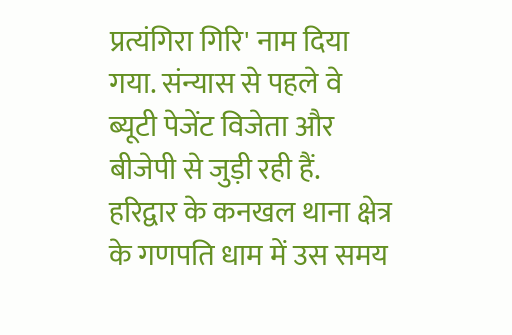प्रत्यंगिरा गिरि' नाम दिया गया. संन्यास से पहले वे ब्यूटी पेजेंट विजेता और बीजेपी से जुड़ी रही हैं.
हरिद्वार के कनखल थाना क्षेत्र के गणपति धाम में उस समय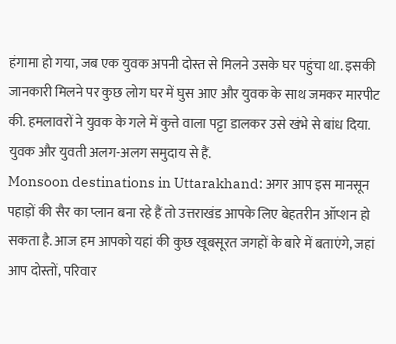हंगामा हो गया, जब एक युवक अपनी दोस्त से मिलने उसके घर पहुंचा था. इसकी जानकारी मिलने पर कुछ लोग घर में घुस आए और युवक के साथ जमकर मारपीट की. हमलावरों ने युवक के गले में कुत्ते वाला पट्टा डालकर उसे खंभे से बांध दिया. युवक और युवती अलग-अलग समुदाय से हैं.
Monsoon destinations in Uttarakhand: अगर आप इस मानसून पहाड़ों की सैर का प्लान बना रहे हैं तो उत्तराखंड आपके लिए बेहतरीन ऑप्शन हो सकता है. आज हम आपको यहां की कुछ खूबसूरत जगहों के बारे में बताएंगे, जहां आप दोस्तों, परिवार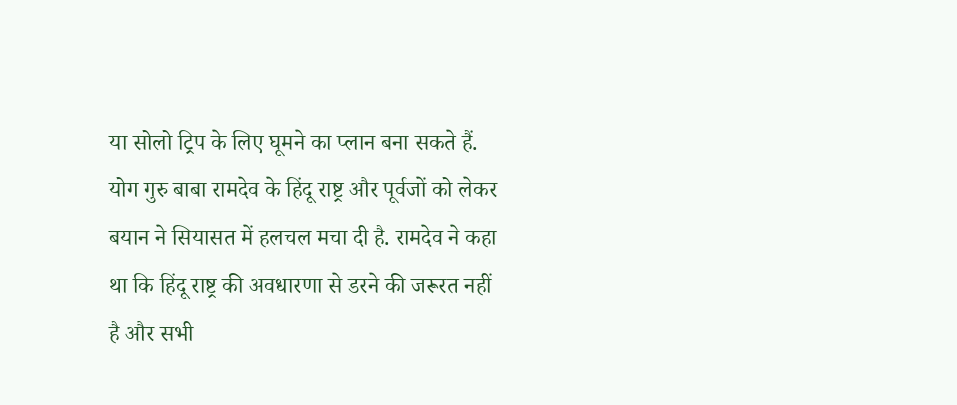या सोलो ट्रिप के लिए घूमने का प्लान बना सकते हैं.
योग गुरु बाबा रामदेव के हिंदू राष्ट्र और पूर्वजों को लेकर बयान ने सियासत में हलचल मचा दी है. रामदेव ने कहा था कि हिंदू राष्ट्र की अवधारणा से डरने की जरूरत नहीं है और सभी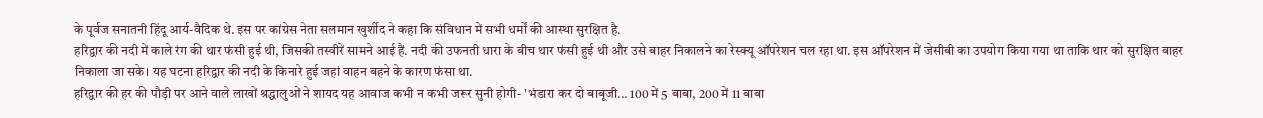के पूर्वज सनातनी हिंदू आर्य-वैदिक थे. इस पर कांग्रेस नेता सलमान खुर्शीद ने कहा कि संविधान में सभी धर्मों की आस्था सुरक्षित है.
हरिद्वार की नदी में काले रंग की थार फंसी हुई थी, जिसकी तस्वीरें सामने आई हैं. नदी की उफनती धारा के बीच थार फंसी हुई थी और उसे बाहर निकालने का रेस्क्यू ऑपरेशन चल रहा था. इस ऑपरेशन में जेसीबी का उपयोग किया गया था ताकि थार को सुरक्षित बाहर निकाला जा सके। यह घटना हरिद्वार की नदी के किनारे हुई जहां वाहन बहने के कारण फंसा था.
हरिद्वार की हर की पौड़ी पर आने वाले लाखों श्रद्धालुओं ने शायद यह आवाज कभी न कभी जरूर सुनी होगी- 'भंडारा कर दो बाबूजी... 100 में 5 बाबा, 200 में 11 बाबा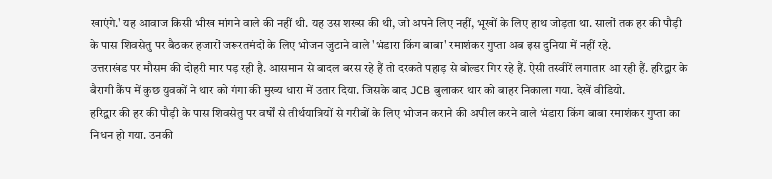खाएंगे.' यह आवाज किसी भीख मांगने वाले की नहीं थी. यह उस शख्स की थी, जो अपने लिए नहीं, भूखों के लिए हाथ जोड़ता था. सालों तक हर की पौड़ी के पास शिवसेतु पर बैठकर हजारों जरूरतमंदों के लिए भोजन जुटाने वाले 'भंडारा किंग बाबा' रमाशंकर गुप्ता अब इस दुनिया में नहीं रहे.
उत्तराखंड पर मौसम की दोहरी मार पड़ रही है. आसमान से बादल बरस रहे हैं तो दरकते पहाड़ से बोल्डर गिर रहे हैं. ऐसी तस्वीरें लगातार आ रही हैं. हरिद्वार के बैरागी कैंप में कुछ युवकों ने थार को गंगा की मुख्य धारा में उतार दिया. जिसके बाद JCB बुलाकर थार को बाहर निकाला गया. देखें वीडियो.
हरिद्वार की हर की पौड़ी के पास शिवसेतु पर वर्षों से तीर्थयात्रियों से गरीबों के लिए भोजन कराने की अपील करने वाले भंडारा किंग बाबा रमाशंकर गुप्ता का निधन हो गया. उनकी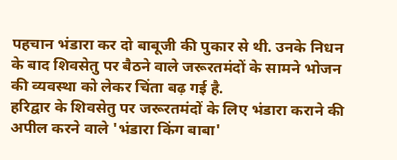पहचान भंडारा कर दो बाबूजी की पुकार से थी. उनके निधन के बाद शिवसेतु पर बैठने वाले जरूरतमंदों के सामने भोजन की व्यवस्था को लेकर चिंता बढ़ गई है.
हरिद्वार के शिवसेतु पर जरूरतमंदों के लिए भंडारा कराने की अपील करने वाले 'भंडारा किंग बाबा'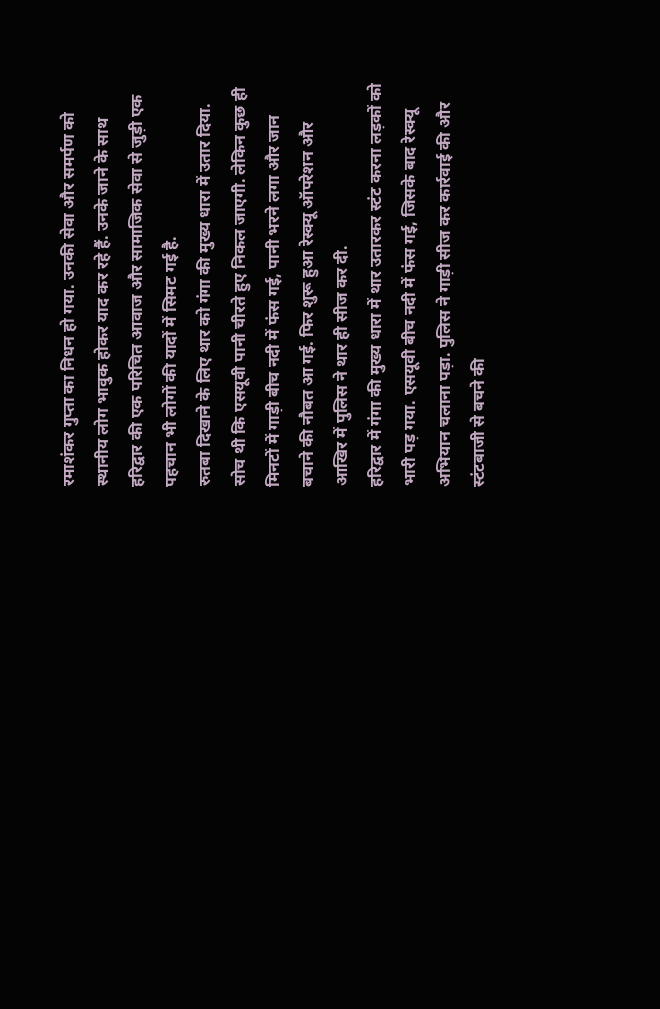रमाशंकर गुप्ता का निधन हो गया. उनकी सेवा और समर्पण को स्थानीय लोग भावुक होकर याद कर रहे हैं. उनके जाने के साथ हरिद्वार की एक परिचित आवाज और सामाजिक सेवा से जुड़ी एक पहचान भी लोगों की यादों में सिमट गई है.
रुतबा दिखाने के लिए थार को गंगा की मुख्य धारा में उतार दिया. सोच थी कि एसयूवी पानी चीरते हुए निकल जाएगी. लेकिन कुछ ही मिनटों में गाड़ी बीच नदी में फंस गई, पानी भरने लगा और जान बचाने की नौबत आ गई. फिर शुरू हुआ रेस्क्यू ऑपरेशन और आखिर में पुलिस ने थार ही सीज कर दी.
हरिद्वार में गंगा की मुख्य धारा में थार उतारकर स्टंट करना लड़कों को भारी पड़ गया. एसयूवी बीच नदी में फंस गई, जिसके बाद रेस्क्यू अभियान चलाना पड़ा. पुलिस ने गाड़ी सीज कर कार्रवाई की और स्टंटबाजी से बचने की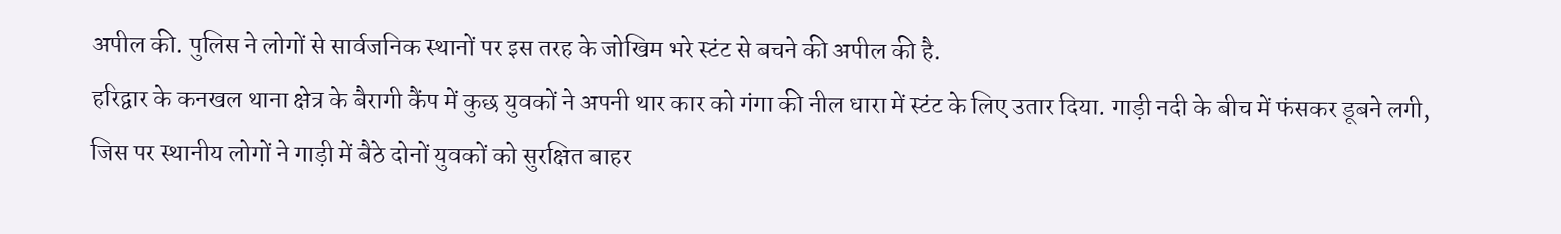अपील की. पुलिस ने लोगों से सार्वजनिक स्थानों पर इस तरह के जोखिम भरे स्टंट से बचने की अपील की है.
हरिद्वार के कनखल थाना क्षेत्र के बैरागी कैंप में कुछ युवकों ने अपनी थार कार को गंगा की नील धारा में स्टंट के लिए उतार दिया. गाड़ी नदी के बीच में फंसकर डूबने लगी, जिस पर स्थानीय लोगों ने गाड़ी में बैठे दोनों युवकों को सुरक्षित बाहर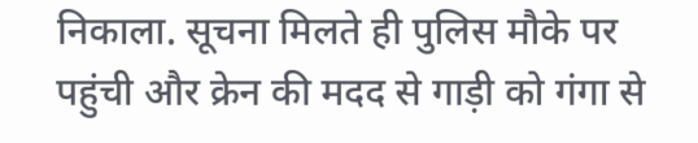निकाला. सूचना मिलते ही पुलिस मौके पर पहुंची और क्रेन की मदद से गाड़ी को गंगा से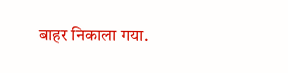बाहर निकाला गया.